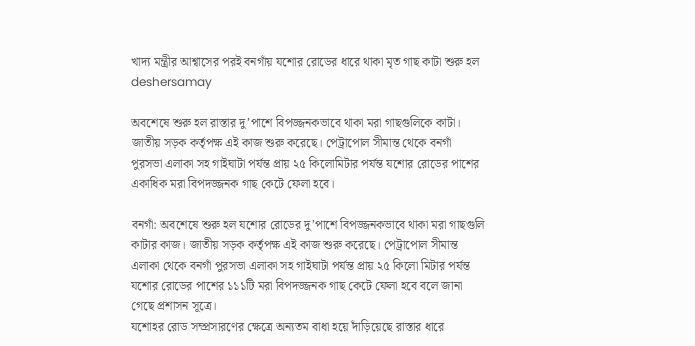খাদ্য মন্ত্রীর আশ্বাসের পরই বনগাঁয় যশোর রোডের ধারে থাকা মৃত গাছ কাটা শুরু হল
deshersamay

অবশেষে শুরু হল রাস্তার দু’পাশে বিপজ্জনকভাবে থাকা মরা গাছগুলিকে কাটা। জাতীয় সড়ক কর্তৃপক্ষ এই কাজ শুরু করেছে। পেট্রাপোল সীমান্ত থেকে বনগাঁ পুরসভা এলাকা সহ গাইঘাটা পর্যন্ত প্রায় ২৫ কিলোমিটার পর্যন্ত যশোর রোডের পাশের একাধিক মরা বিপদজ্জনক গাছ কেটে ফেলা হবে।

বনগাঁ: অবশেষে শুরু হল যশোর রোডের দু’পাশে বিপজ্জনকভাবে থাকা মরা গাছগুলি কাটার কাজ। জাতীয় সড়ক কর্তৃপক্ষ এই কাজ শুরু করেছে। পেট্রাপোল সীমান্ত এলাকা থেকে বনগাঁ পুরসভা এলাকা সহ গাইঘাটা পর্যন্ত প্রায় ২৫ কিলো মিটার পর্যন্ত যশোর রোডের পাশের ১১১টি মরা বিপদজ্জনক গাছ কেটে ফেলা হবে বলে জানা গেছে প্রশাসন সূত্রে।
যশোহর রোড সম্প্রসারণের ক্ষেত্রে অন্যতম বাধা হয়ে দাঁড়িয়েছে রাস্তার ধারে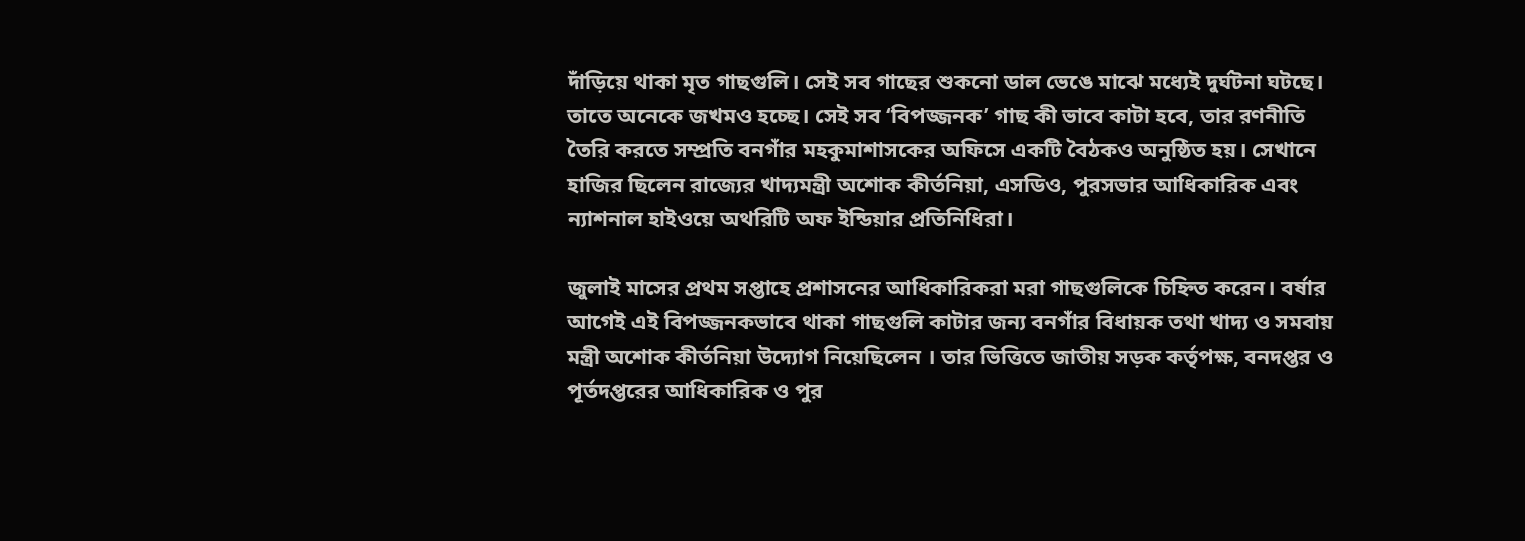দাঁড়িয়ে থাকা মৃত গাছগুলি। সেই সব গাছের শুকনো ডাল ভেঙে মাঝে মধ্যেই দুর্ঘটনা ঘটছে। তাতে অনেকে জখমও হচ্ছে। সেই সব ‘বিপজ্জনক’ গাছ কী ভাবে কাটা হবে, তার রণনীতি তৈরি করতে সম্প্রতি বনগাঁর মহকুমাশাসকের অফিসে একটি বৈঠকও অনুষ্ঠিত হয়। সেখানে হাজির ছিলেন রাজ্যের খাদ্যমন্ত্রী অশোক কীর্তনিয়া, এসডিও, পুরসভার আধিকারিক এবং ন্যাশনাল হাইওয়ে অথরিটি অফ ইন্ডিয়ার প্রতিনিধিরা।

জুলাই মাসের প্রথম সপ্তাহে প্রশাসনের আধিকারিকরা মরা গাছগুলিকে চিহ্নিত করেন। বর্ষার আগেই এই বিপজ্জনকভাবে থাকা গাছগুলি কাটার জন্য বনগাঁর বিধায়ক তথা খাদ্য ও সমবায় মন্ত্রী অশোক কীর্তনিয়া উদ্যোগ নিয়েছিলেন । তার ভিত্তিতে জাতীয় সড়ক কর্তৃপক্ষ, বনদপ্তর ও পূর্তদপ্তরের আধিকারিক ও পুর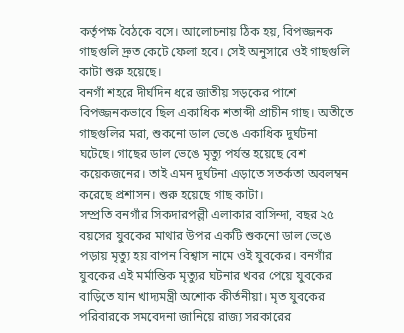কর্তৃপক্ষ বৈঠকে বসে। আলোচনায় ঠিক হয়, বিপজ্জনক গাছগুলি দ্রুত কেটে ফেলা হবে। সেই অনুসারে ওই গাছগুলি কাটা শুরু হয়েছে।
বনগাঁ শহরে দীর্ঘদিন ধরে জাতীয় সড়কের পাশে বিপজ্জনকভাবে ছিল একাধিক শতাব্দী প্রাচীন গাছ। অতীতে গাছগুলির মরা, শুকনো ডাল ভেঙে একাধিক দুর্ঘটনা ঘটেছে। গাছের ডাল ভেঙে মৃত্যু পর্যন্ত হয়েছে বেশ কয়েকজনের। তাই এমন দুর্ঘটনা এড়াতে সতর্কতা অবলম্বন করেছে প্রশাসন। শুরু হয়েছে গাছ কাটা।
সম্প্রতি বনগাঁর সিকদারপল্লী এলাকার বাসিন্দা, বছর ২৫ বয়সের যুবকের মাথার উপর একটি শুকনো ডাল ভেঙে পড়ায় মৃত্যু হয় বাপন বিশ্বাস নামে ওই যুবকের। বনগাঁর যুবকের এই মর্মান্তিক মৃত্যুর ঘটনার খবর পেয়ে যুবকের বাড়িতে যান খাদ্যমন্ত্রী অশোক কীর্তনীয়া। মৃত যুবকের পরিবারকে সমবেদনা জানিয়ে রাজ্য সরকারের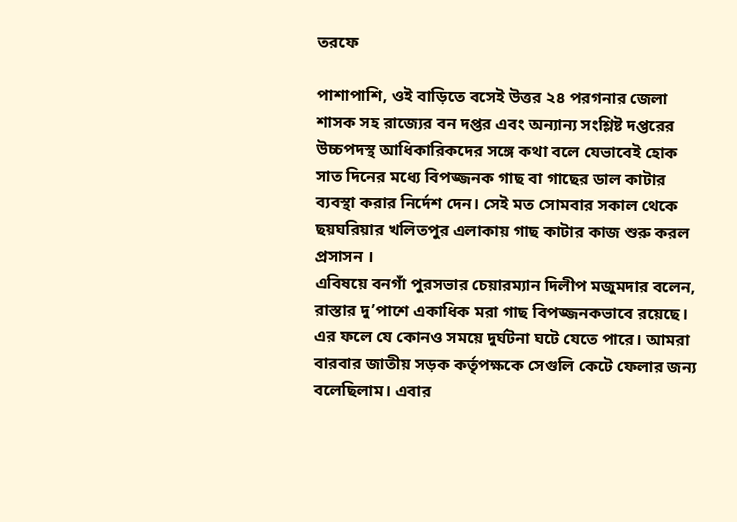তরফে

পাশাপাশি, ওই বাড়িতে বসেই উত্তর ২৪ পরগনার জেলা শাসক সহ রাজ্যের বন দপ্তর এবং অন্যান্য সংশ্লিষ্ট দপ্তরের উচ্চপদস্থ আধিকারিকদের সঙ্গে কথা বলে যেভাবেই হোক সাত দিনের মধ্যে বিপজ্জনক গাছ বা গাছের ডাল কাটার ব্যবস্থা করার নির্দেশ দেন। সেই মত সোমবার সকাল থেকে ছয়ঘরিয়ার খলিতপুর এলাকায় গাছ কাটার কাজ শুরু করল প্রসাসন ।
এবিষয়ে বনগাঁ পুরসভার চেয়ারম্যান দিলীপ মজুমদার বলেন, রাস্তার দু’পাশে একাধিক মরা গাছ বিপজ্জনকভাবে রয়েছে। এর ফলে যে কোনও সময়ে দুর্ঘটনা ঘটে যেতে পারে। আমরা বারবার জাতীয় সড়ক কর্তৃপক্ষকে সেগুলি কেটে ফেলার জন্য বলেছিলাম। এবার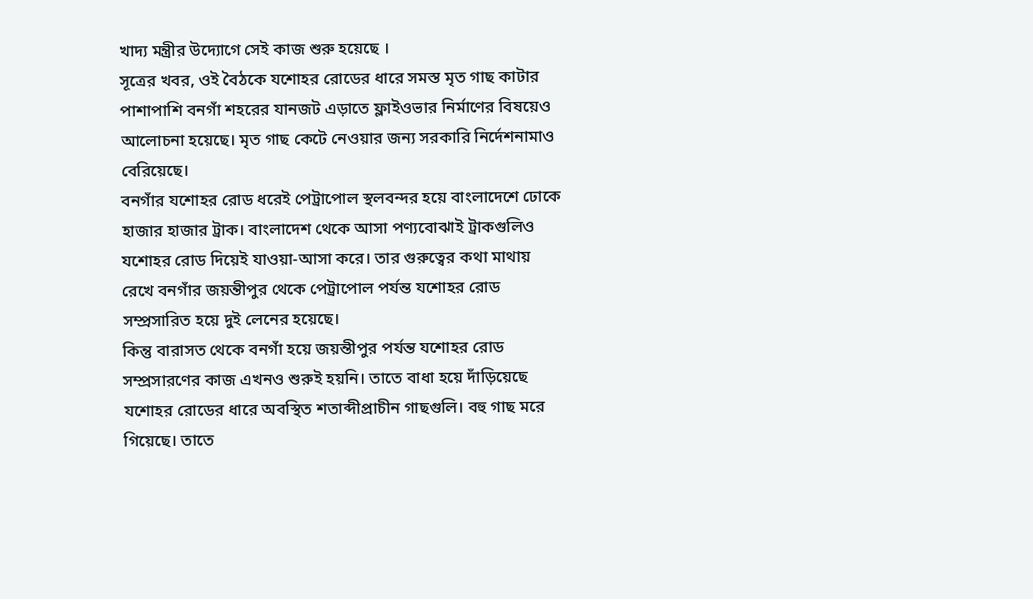খাদ্য মন্ত্রীর উদ্যোগে সেই কাজ শুরু হয়েছে ।
সূত্রের খবর, ওই বৈঠকে যশোহর রোডের ধারে সমস্ত মৃত গাছ কাটার পাশাপাশি বনগাঁ শহরের যানজট এড়াতে ফ্লাইওভার নির্মাণের বিষয়েও আলোচনা হয়েছে। মৃত গাছ কেটে নেওয়ার জন্য সরকারি নির্দেশনামাও বেরিয়েছে।
বনগাঁর যশোহর রোড ধরেই পেট্রাপোল স্থলবন্দর হয়ে বাংলাদেশে ঢোকে হাজার হাজার ট্রাক। বাংলাদেশ থেকে আসা পণ্যবোঝাই ট্রাকগুলিও যশোহর রোড দিয়েই যাওয়া-আসা করে। তার গুরুত্বের কথা মাথায় রেখে বনগাঁর জয়ন্তীপুর থেকে পেট্রাপোল পর্যন্ত যশোহর রোড সম্প্রসারিত হয়ে দুই লেনের হয়েছে।
কিন্তু বারাসত থেকে বনগাঁ হয়ে জয়ন্তীপুর পর্যন্ত যশোহর রোড সম্প্রসারণের কাজ এখনও শুরুই হয়নি। তাতে বাধা হয়ে দাঁড়িয়েছে যশোহর রোডের ধারে অবস্থিত শতাব্দীপ্রাচীন গাছগুলি। বহু গাছ মরে গিয়েছে। তাতে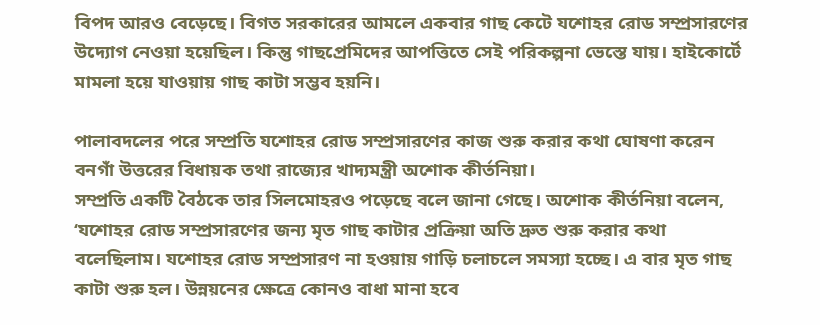বিপদ আরও বেড়েছে। বিগত সরকারের আমলে একবার গাছ কেটে যশোহর রোড সম্প্রসারণের উদ্যোগ নেওয়া হয়েছিল। কিন্তু গাছপ্রেমিদের আপত্তিতে সেই পরিকল্পনা ভেস্তে যায়। হাইকোর্টে মামলা হয়ে যাওয়ায় গাছ কাটা সম্ভব হয়নি।

পালাবদলের পরে সম্প্রতি যশোহর রোড সম্প্রসারণের কাজ শুরু করার কথা ঘোষণা করেন বনগাঁ উত্তরের বিধায়ক তথা রাজ্যের খাদ্যমন্ত্রী অশোক কীর্তনিয়া।
সম্প্রতি একটি বৈঠকে তার সিলমোহরও পড়েছে বলে জানা গেছে। অশোক কীর্তনিয়া বলেন, ‘যশোহর রোড সম্প্রসারণের জন্য মৃত গাছ কাটার প্রক্রিয়া অতি দ্রুত শুরু করার কথা বলেছিলাম। যশোহর রোড সম্প্রসারণ না হওয়ায় গাড়ি চলাচলে সমস্যা হচ্ছে। এ বার মৃত গাছ কাটা শুরু হল। উন্নয়নের ক্ষেত্রে কোনও বাধা মানা হবে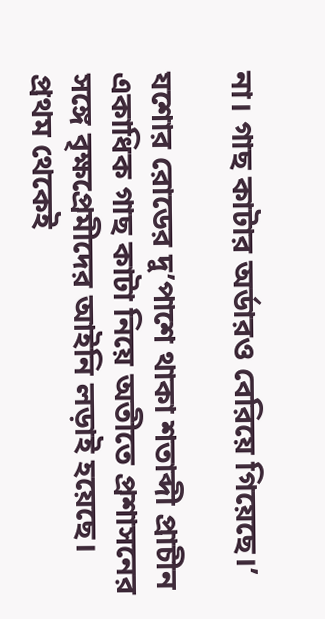না। গাছ কাটার অর্ডারও বেরিয়ে গিয়েছে।’

যশোর রোডের দু’পাশে থাকা শতাব্দী প্রাচীন একাধিক গাছ কাটা নিয়ে অতীতে প্রশাসনের সঙ্গে বৃক্ষপ্রেমীদের আইনি লড়াই হয়েছে। প্রথম থেকেই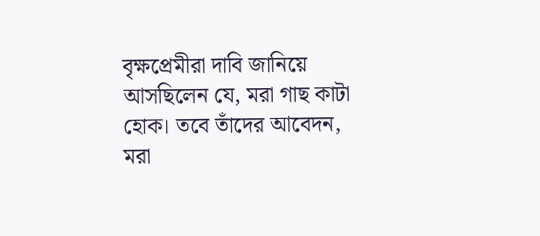বৃক্ষপ্রেমীরা দাবি জানিয়ে আসছিলেন যে, মরা গাছ কাটা হোক। তবে তাঁদের আবেদন, মরা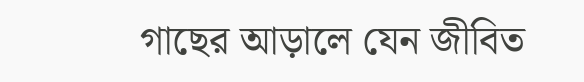গাছের আড়ালে যেন জীবিত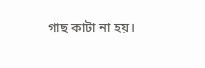গাছ কাটা না হয়।